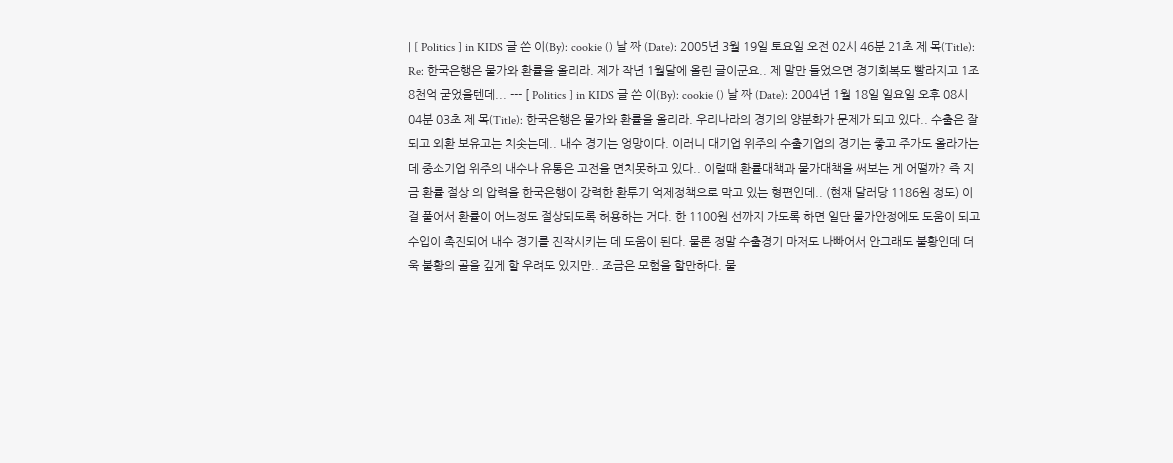| [ Politics ] in KIDS 글 쓴 이(By): cookie () 날 짜 (Date): 2005년 3월 19일 토요일 오전 02시 46분 21초 제 목(Title): Re: 한국은행은 물가와 환률을 올리라. 제가 작년 1월달에 올린 글이군요.. 제 말만 들었으면 경기회복도 빨라지고 1조8천억 굳었을텐데... --- [ Politics ] in KIDS 글 쓴 이(By): cookie () 날 짜 (Date): 2004년 1월 18일 일요일 오후 08시 04분 03초 제 목(Title): 한국은행은 물가와 환률을 올리라. 우리나라의 경기의 양분화가 문제가 되고 있다.. 수출은 잘되고 외환 보유고는 치솟는데.. 내수 경기는 엉망이다. 이러니 대기업 위주의 수출기업의 경기는 좋고 주가도 올라가는 데 중소기업 위주의 내수나 유통은 고전을 면치못하고 있다.. 이럴때 환률대책과 물가대책을 써보는 게 어떨까? 즉 지금 환률 절상 의 압력을 한국은행이 강력한 환투기 억제정책으로 막고 있는 형편인데.. (현재 달러당 1186원 정도) 이걸 풀어서 환률이 어느정도 절상되도록 허용하는 거다. 한 1100원 선까지 가도록 하면 일단 물가안정에도 도움이 되고 수입이 촉진되어 내수 경기를 진작시키는 데 도움이 된다. 물론 정말 수출경기 마저도 나빠어서 안그래도 불황인데 더욱 불황의 골을 깊게 할 우려도 있지만.. 조금은 모험을 할만하다. 물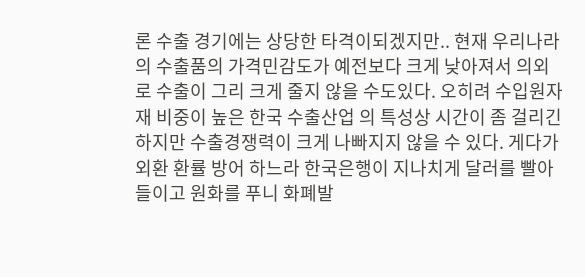론 수출 경기에는 상당한 타격이되겠지만.. 현재 우리나라의 수출품의 가격민감도가 예전보다 크게 낮아져서 의외로 수출이 그리 크게 줄지 않을 수도있다. 오히려 수입원자재 비중이 높은 한국 수출산업 의 특성상 시간이 좀 걸리긴 하지만 수출경쟁력이 크게 나빠지지 않을 수 있다. 게다가 외환 환률 방어 하느라 한국은행이 지나치게 달러를 빨아들이고 원화를 푸니 화폐발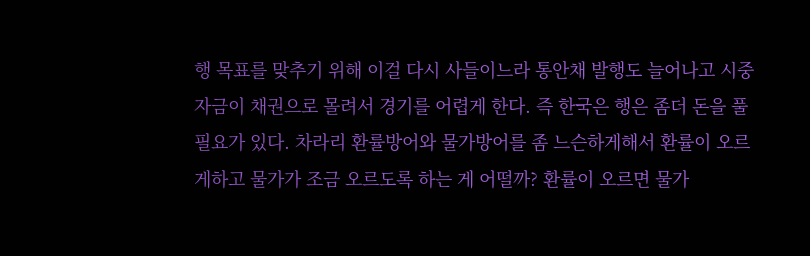행 목표를 맞추기 위해 이걸 다시 사들이느라 통안채 발행도 늘어나고 시중 자금이 채권으로 몰려서 경기를 어렵게 한다. 즉 한국은 행은 좀더 돈을 풀 필요가 있다. 차라리 환률방어와 물가방어를 좀 느슨하게해서 환률이 오르게하고 물가가 조금 오르도록 하는 게 어떨까? 환률이 오르면 물가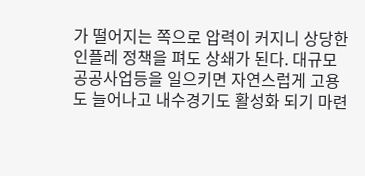가 떨어지는 쪽으로 압력이 커지니 상당한 인플레 정책을 펴도 상쇄가 된다. 대규모 공공사업등을 일으키면 자연스럽게 고용도 늘어나고 내수경기도 활성화 되기 마련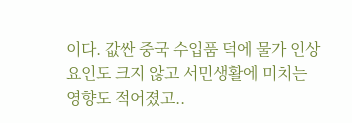이다. 값싼 중국 수입품 덕에 물가 인상요인도 크지 않고 서민생활에 미치는 영향도 적어졌고..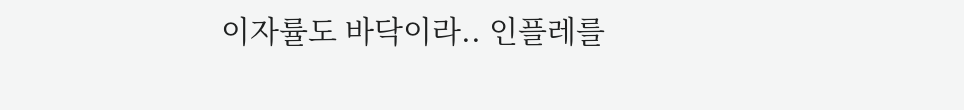이자률도 바닥이라.. 인플레를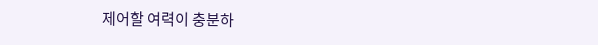제어할 여력이 충분하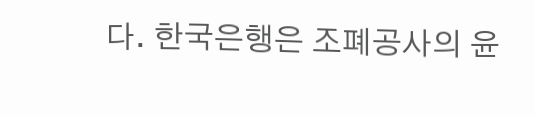다. 한국은행은 조폐공사의 윤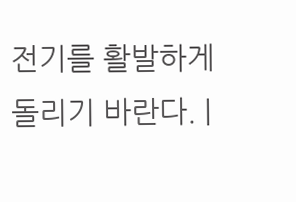전기를 활발하게 돌리기 바란다. |